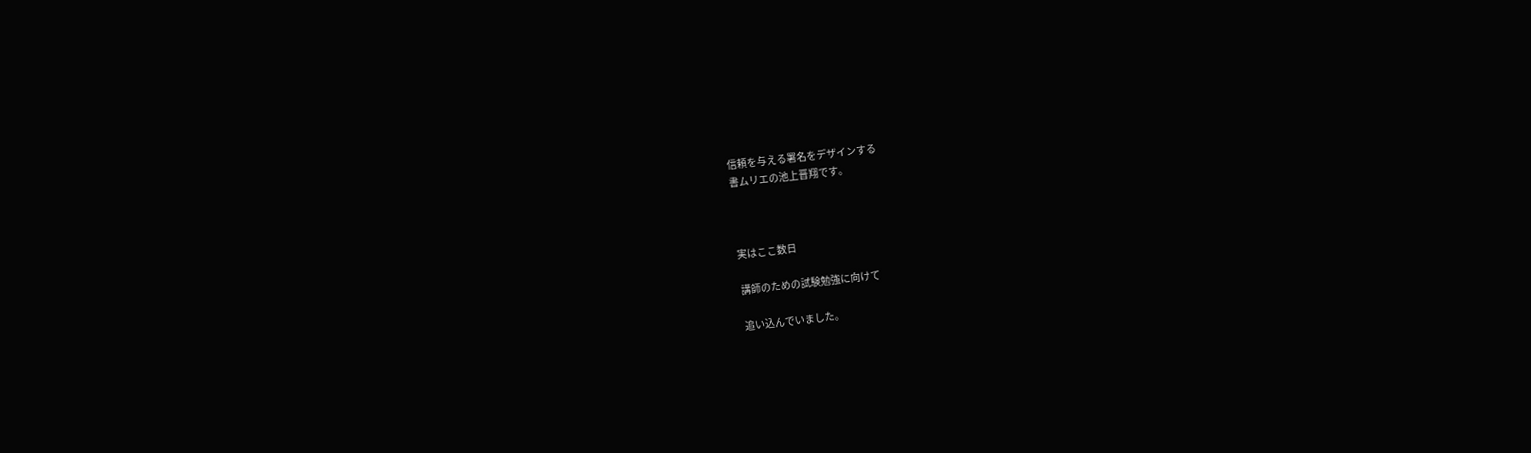信頼を与える署名をデザインする
書ムリエの池上晋翔です。



実はここ数日

講師のための試験勉強に向けて

追い込んでいました。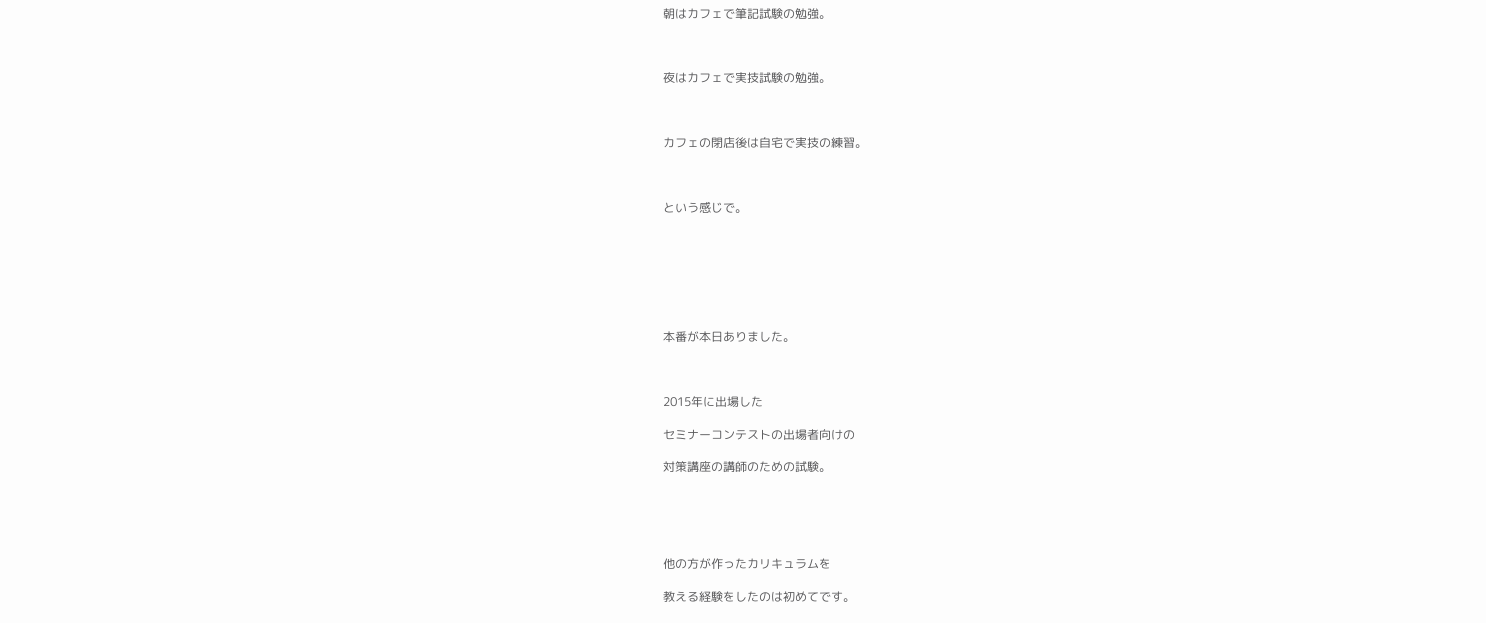朝はカフェで筆記試験の勉強。



夜はカフェで実技試験の勉強。



カフェの閉店後は自宅で実技の練習。



という感じで。







本番が本日ありました。



2015年に出場した

セミナーコンテストの出場者向けの

対策講座の講師のための試験。





他の方が作ったカリキュラムを

教える経験をしたのは初めてです。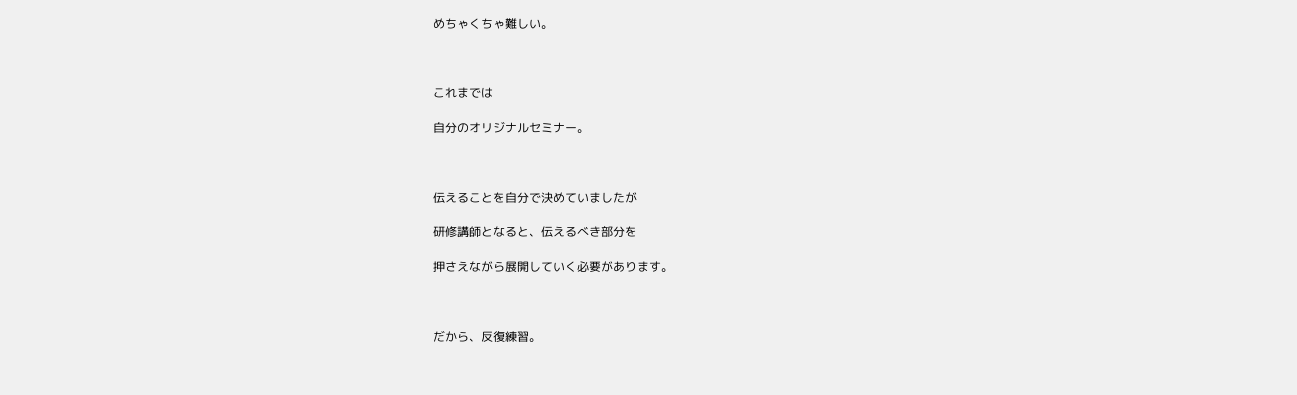めちゃくちゃ難しい。



これまでは

自分のオリジナルセミナー。



伝えることを自分で決めていましたが

研修講師となると、伝えるべき部分を

押さえながら展開していく必要があります。



だから、反復練習。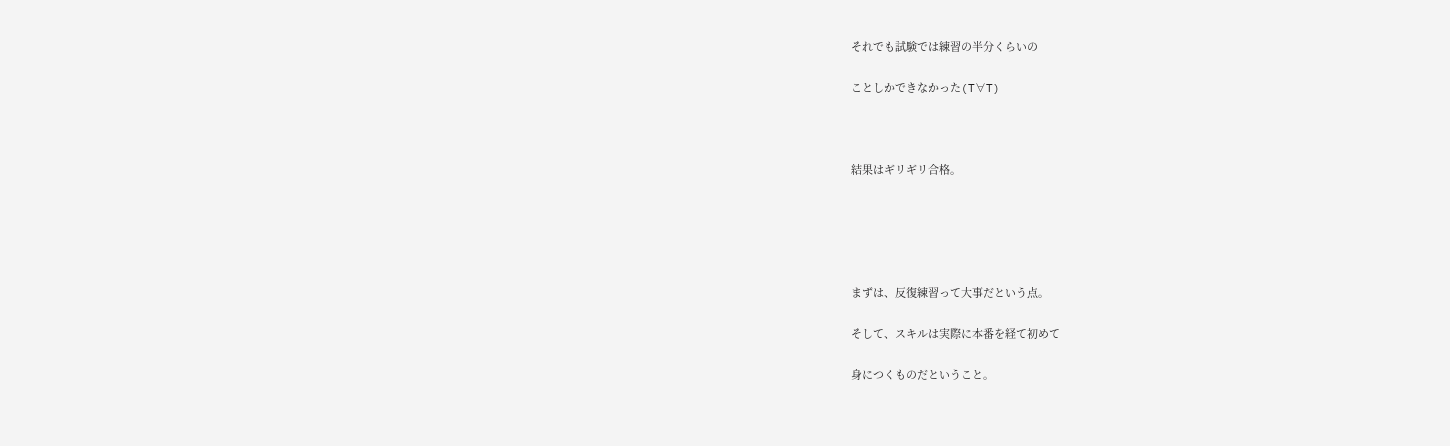それでも試験では練習の半分くらいの

ことしかできなかった(T∀T)



結果はギリギリ合格。





まずは、反復練習って大事だという点。

そして、スキルは実際に本番を経て初めて

身につくものだということ。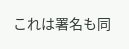これは署名も同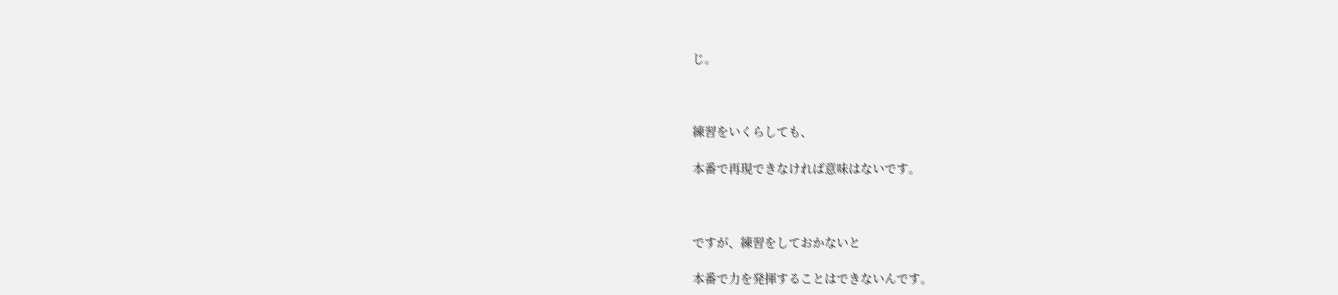じ。



練習をいくらしても、

本番で再現できなければ意味はないです。



ですが、練習をしておかないと

本番で力を発揮することはできないんです。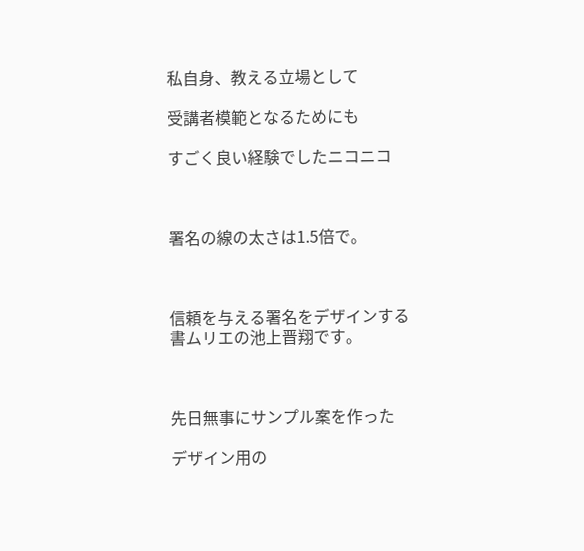私自身、教える立場として

受講者模範となるためにも

すごく良い経験でしたニコニコ



署名の線の太さは1.5倍で。



信頼を与える署名をデザインする
書ムリエの池上晋翔です。



先日無事にサンプル案を作った

デザイン用の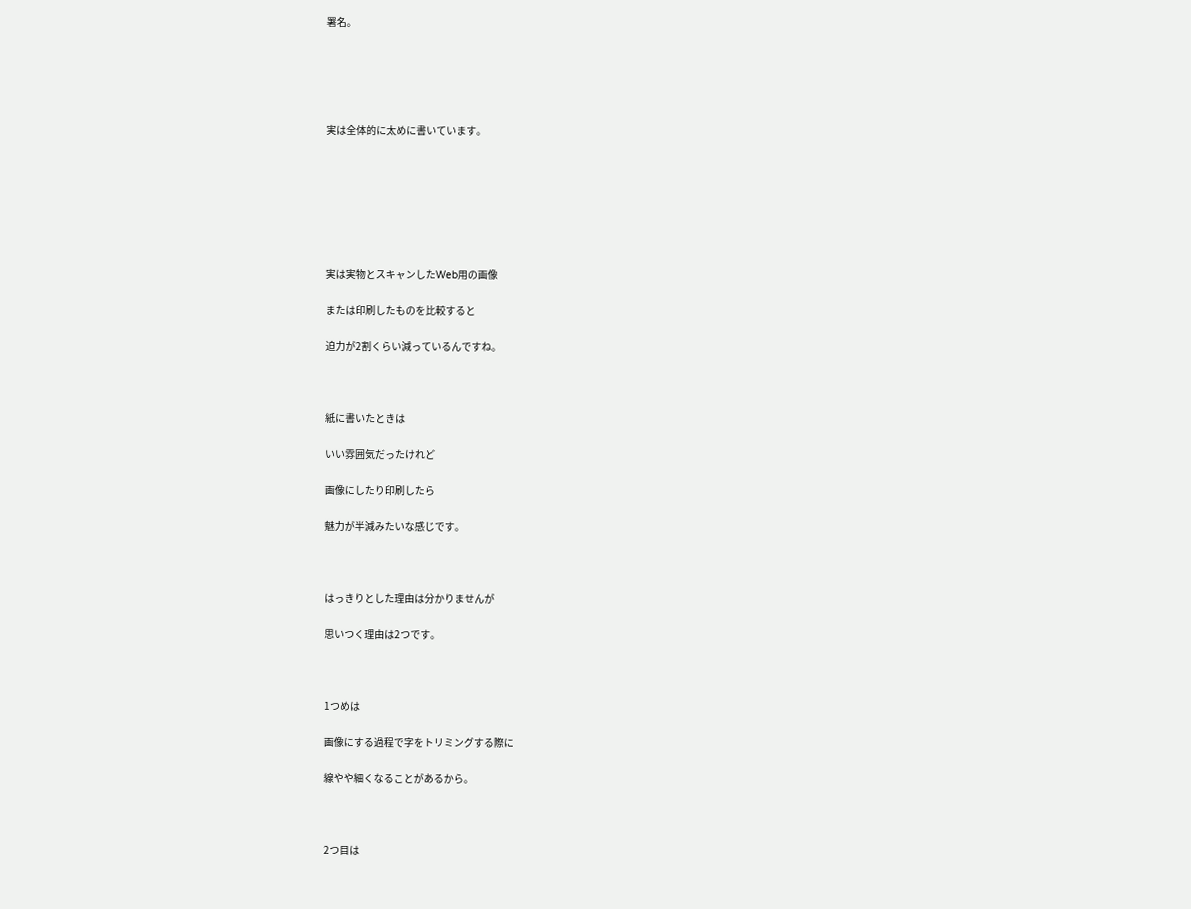署名。





実は全体的に太めに書いています。







実は実物とスキャンしたWeb用の画像

または印刷したものを比較すると

迫力が2割くらい減っているんですね。



紙に書いたときは

いい雰囲気だったけれど

画像にしたり印刷したら

魅力が半減みたいな感じです。



はっきりとした理由は分かりませんが

思いつく理由は2つです。



1つめは

画像にする過程で字をトリミングする際に

線やや細くなることがあるから。



2つ目は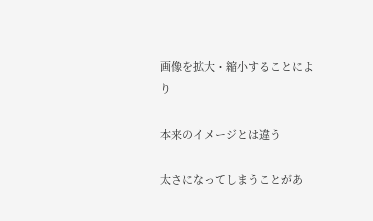画像を拡大・縮小することにより

本来のイメージとは違う

太さになってしまうことがあ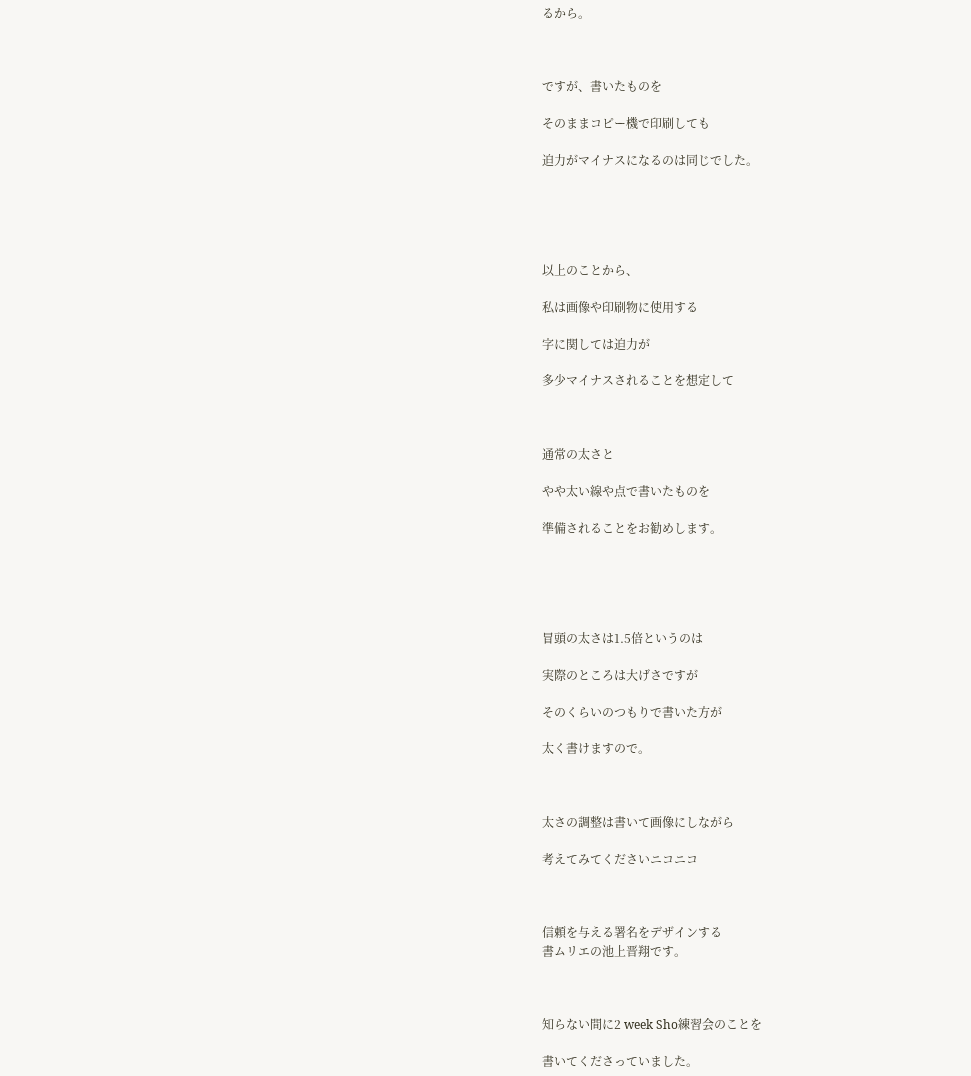るから。



ですが、書いたものを

そのままコピー機で印刷しても

迫力がマイナスになるのは同じでした。





以上のことから、

私は画像や印刷物に使用する

字に関しては迫力が

多少マイナスされることを想定して



通常の太さと

やや太い線や点で書いたものを

準備されることをお勧めします。





冒頭の太さは1.5倍というのは

実際のところは大げさですが

そのくらいのつもりで書いた方が

太く書けますので。



太さの調整は書いて画像にしながら

考えてみてくださいニコニコ



信頼を与える署名をデザインする
書ムリエの池上晋翔です。



知らない間に2 week Sho練習会のことを

書いてくださっていました。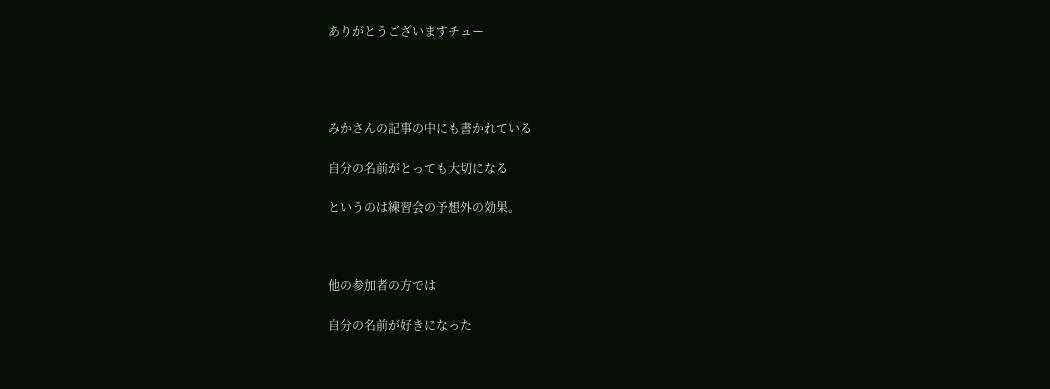ありがとうございますチュー




みかさんの記事の中にも書かれている

自分の名前がとっても大切になる

というのは練習会の予想外の効果。



他の参加者の方では

自分の名前が好きになった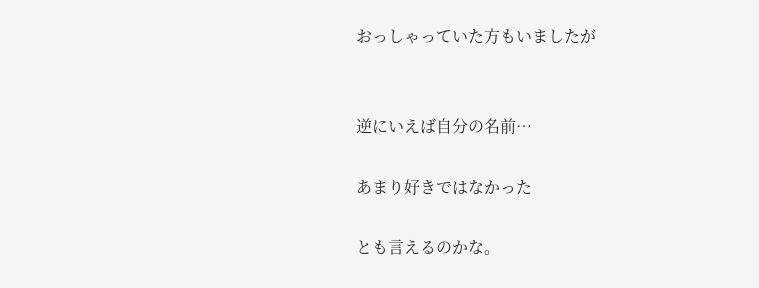おっしゃっていた方もいましたが


逆にいえば自分の名前…

あまり好きではなかった

とも言えるのかな。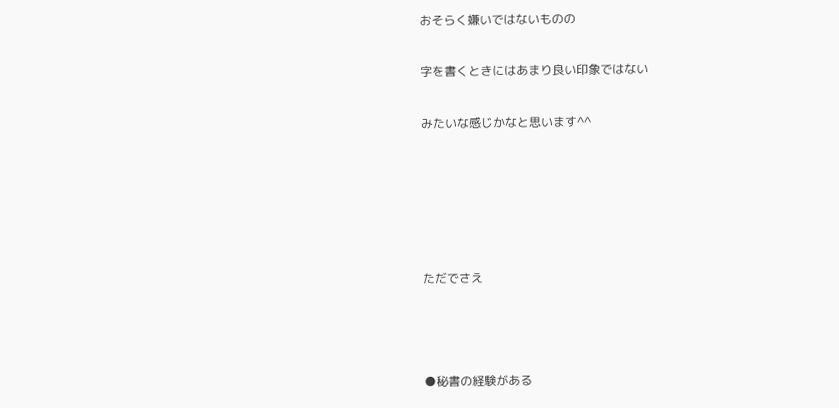おそらく嫌いではないものの

字を書くときにはあまり良い印象ではない

みたいな感じかなと思います^^





ただでさえ



●秘書の経験がある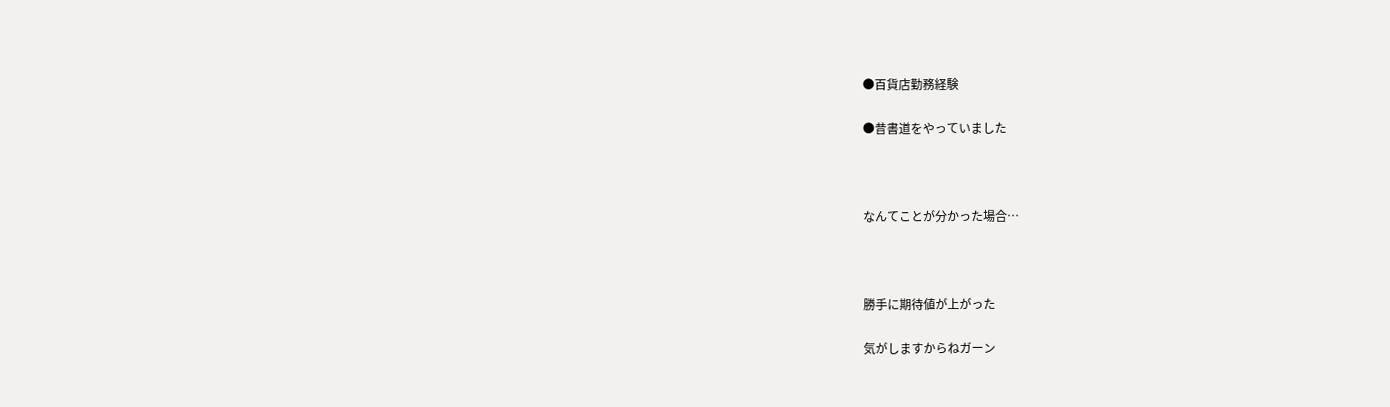●百貨店勤務経験

●昔書道をやっていました



なんてことが分かった場合…



勝手に期待値が上がった

気がしますからねガーン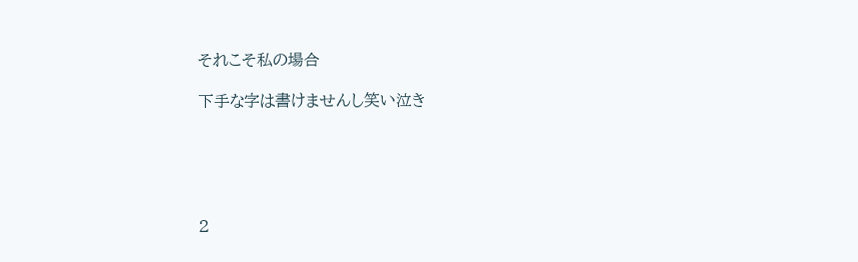それこそ私の場合

下手な字は書けませんし笑い泣き





2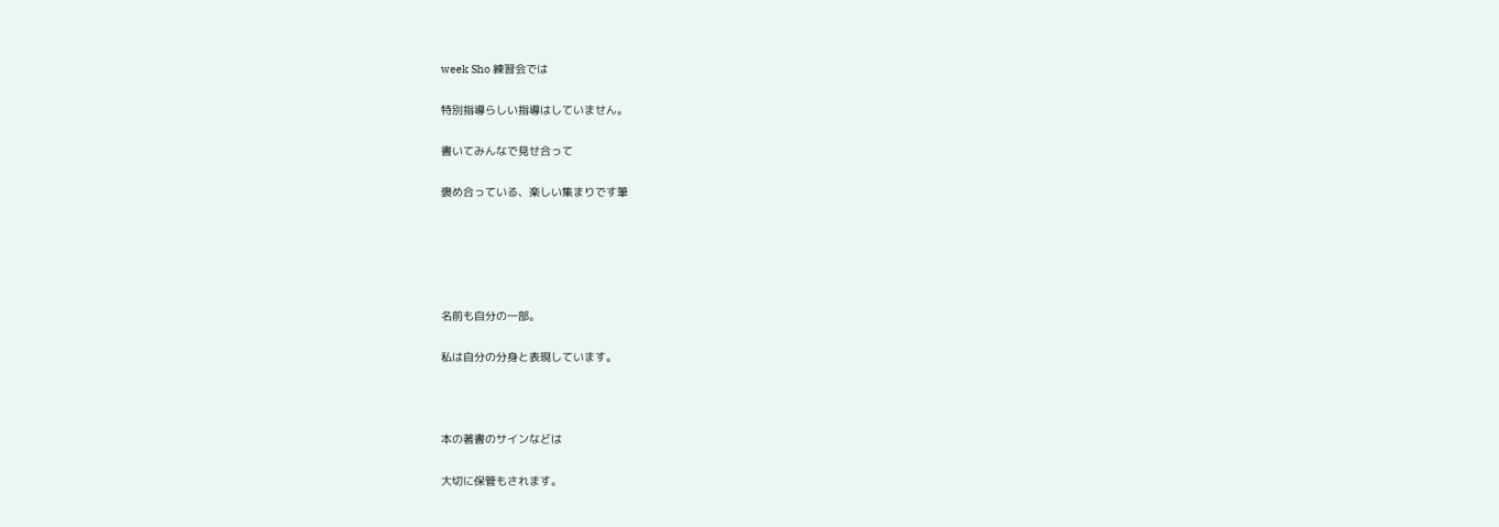week Sho 練習会では

特別指導らしい指導はしていません。

書いてみんなで見せ合って

褒め合っている、楽しい集まりです筆





名前も自分の一部。

私は自分の分身と表現しています。



本の著書のサインなどは

大切に保管もされます。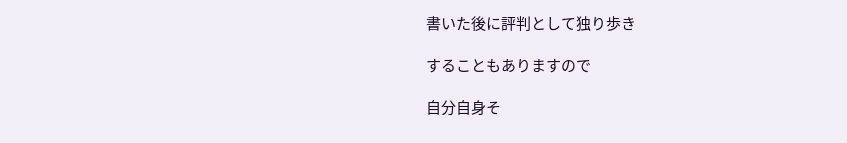書いた後に評判として独り歩き

することもありますので

自分自身そ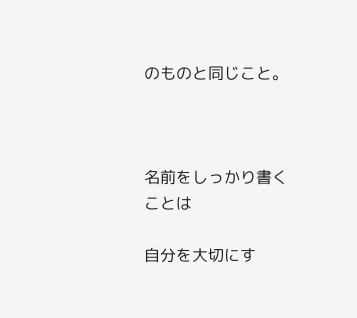のものと同じこと。



名前をしっかり書くことは

自分を大切にす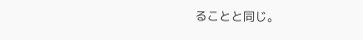ることと同じ。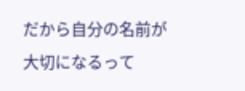だから自分の名前が大切になるって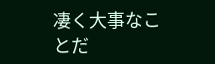凄く大事なことだ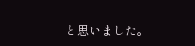と思いました。